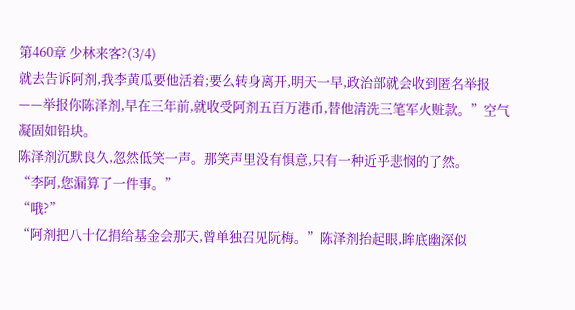第460章 少林来客?(3/4)
就去告诉阿剂,我李黄瓜要他活着;要么转身离开,明天一早,政治部就会收到匿名举报——举报你陈泽剂,早在三年前,就收受阿剂五百万港币,替他清洗三笔军火赃款。”空气凝固如铅块。
陈泽剂沉默良久,忽然低笑一声。那笑声里没有惧意,只有一种近乎悲悯的了然。
“李阿,您漏算了一件事。”
“哦?”
“阿剂把八十亿捐给基金会那天,曾单独召见阮梅。”陈泽剂抬起眼,眸底幽深似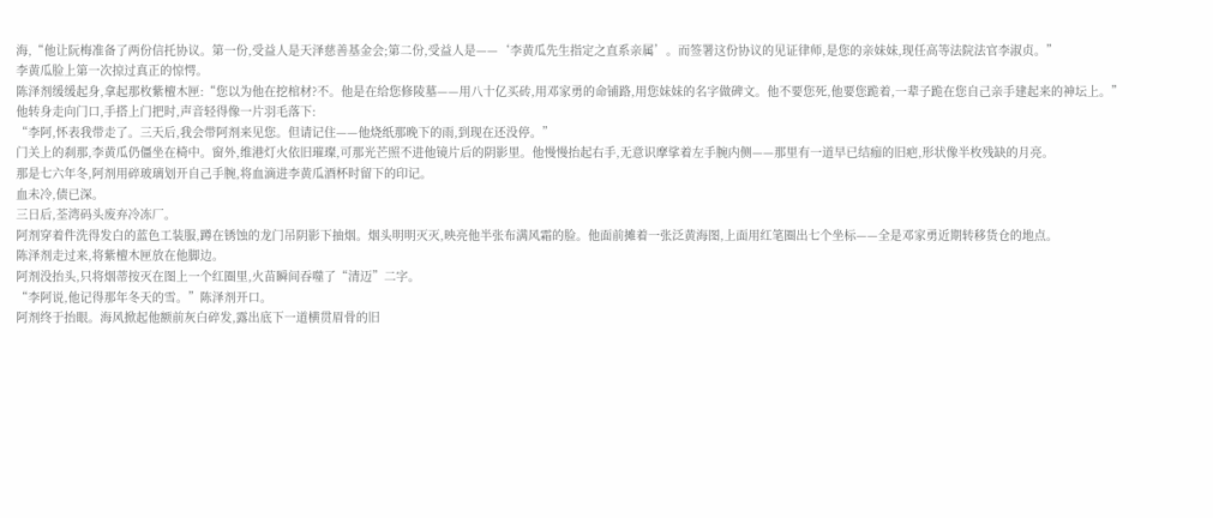海,“他让阮梅准备了两份信托协议。第一份,受益人是天泽慈善基金会;第二份,受益人是——‘李黄瓜先生指定之直系亲属’。而签署这份协议的见证律师,是您的亲妹妹,现任高等法院法官李淑贞。”
李黄瓜脸上第一次掠过真正的惊愕。
陈泽剂缓缓起身,拿起那枚紫檀木匣:“您以为他在挖棺材?不。他是在给您修陵墓——用八十亿买砖,用邓家勇的命铺路,用您妹妹的名字做碑文。他不要您死,他要您跪着,一辈子跪在您自己亲手建起来的神坛上。”
他转身走向门口,手搭上门把时,声音轻得像一片羽毛落下:
“李阿,怀表我带走了。三天后,我会带阿剂来见您。但请记住——他烧纸那晚下的雨,到现在还没停。”
门关上的刹那,李黄瓜仍僵坐在椅中。窗外,维港灯火依旧璀璨,可那光芒照不进他镜片后的阴影里。他慢慢抬起右手,无意识摩挲着左手腕内侧——那里有一道早已结痂的旧疤,形状像半枚残缺的月亮。
那是七六年冬,阿剂用碎玻璃划开自己手腕,将血滴进李黄瓜酒杯时留下的印记。
血未冷,债已深。
三日后,荃湾码头废弃冷冻厂。
阿剂穿着件洗得发白的蓝色工装服,蹲在锈蚀的龙门吊阴影下抽烟。烟头明明灭灭,映亮他半张布满风霜的脸。他面前摊着一张泛黄海图,上面用红笔圈出七个坐标——全是邓家勇近期转移货仓的地点。
陈泽剂走过来,将紫檀木匣放在他脚边。
阿剂没抬头,只将烟蒂按灭在图上一个红圈里,火苗瞬间吞噬了“清迈”二字。
“李阿说,他记得那年冬天的雪。”陈泽剂开口。
阿剂终于抬眼。海风掀起他额前灰白碎发,露出底下一道横贯眉骨的旧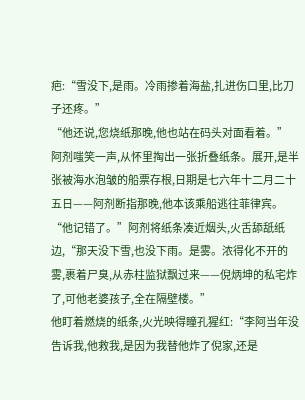疤:“雪没下,是雨。冷雨掺着海盐,扎进伤口里,比刀子还疼。”
“他还说,您烧纸那晚,他也站在码头对面看着。”
阿剂嗤笑一声,从怀里掏出一张折叠纸条。展开,是半张被海水泡皱的船票存根,日期是七六年十二月二十五日——阿剂断指那晚,他本该乘船逃往菲律宾。
“他记错了。”阿剂将纸条凑近烟头,火舌舔舐纸边,“那天没下雪,也没下雨。是雾。浓得化不开的雾,裹着尸臭,从赤柱监狱飘过来——倪炳坤的私宅炸了,可他老婆孩子,全在隔壁楼。”
他盯着燃烧的纸条,火光映得瞳孔猩红:“李阿当年没告诉我,他救我,是因为我替他炸了倪家,还是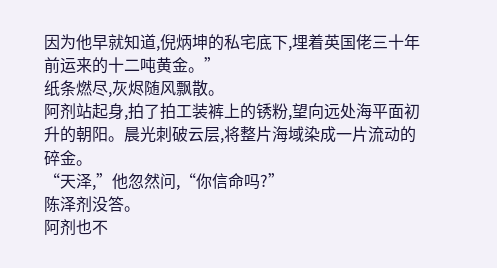因为他早就知道,倪炳坤的私宅底下,埋着英国佬三十年前运来的十二吨黄金。”
纸条燃尽,灰烬随风飘散。
阿剂站起身,拍了拍工装裤上的锈粉,望向远处海平面初升的朝阳。晨光刺破云层,将整片海域染成一片流动的碎金。
“天泽,”他忽然问,“你信命吗?”
陈泽剂没答。
阿剂也不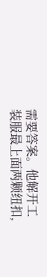需要答案。他解开工装服最上面两颗纽扣,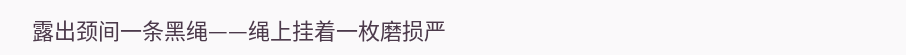露出颈间一条黑绳——绳上挂着一枚磨损严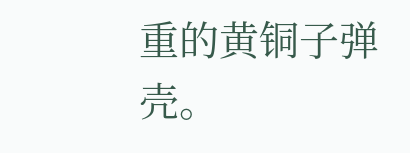重的黄铜子弹壳。